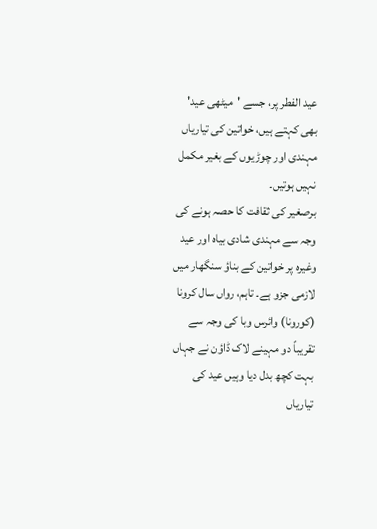عید الفطر پر، جسے 'میٹھی عید' بھی کہتے ہیں، خواتین کی تیاریاں مہندی اور چوڑیوں کے بغیر مکمل نہیں ہوتیں۔
برصغیر کی ثقافت کا حصہ ہونے کی وجہ سے مہندی شادی بیاہ اور عید وغیرہ پر خواتین کے بناؤ سنگھار میں لازمی جزو ہے۔ تاہم، رواں سال کرونا (کورونا) وائرس وبا کی وجہ سے تقریباً دو مہینے لاک ڈاؤن نے جہاں بہت کچھ بدل دیا وہیں عید کی تیاریاں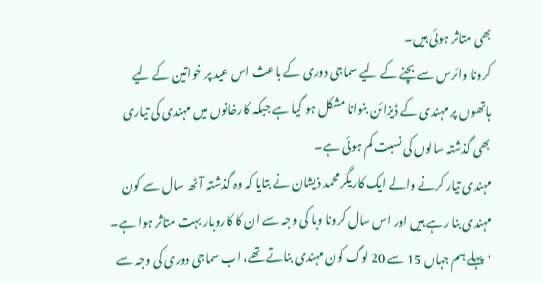بھی متاثر ہوئی ہیں۔
کرونا وائرس سے بچنے کے لیے سماجی دوری کے باعث اس عید پر خواتین کے لیے ہاتھوں پر مہندی کے ڈیزائن بنوانا مشکل ہو گیا ہے جبکہ کارخانوں میں مہندی کی تیاری بھی گذشتہ سالوں کی نسبت کم ہوئی ہے۔
مہندی تیار کرنے والے ایک کاریگر محمد ذیشان نے بتایا کہ وہ گذشتہ آٹھ سال سے کون مہندی بنا رہے ہیں اور اس سال کرونا وبا کی وجہ سے ان کا کاروبار بہت متاثر ہوا ہے۔ 'پہلے ہم جہاں 15 سے 20 لوگ کون مہندی بناتے تھے، اب سماجی دوری کی وجہ سے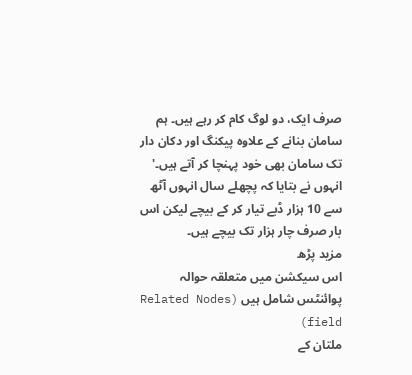صرف ایک، دو لوگ کام کر رہے ہیں۔ ہم سامان بنانے کے علاوہ پیکنگ اور دکان دار تک سامان بھی خود پہنچا کر آتے ہیں۔'
انہوں نے بتایا کہ پچھلے سال انہوں آٹھ سے 10 ہزار ڈبے تیار کر کے بیچے لیکن اس بار صرف چار ہزار تک بیچے ہیں۔
مزید پڑھ
اس سیکشن میں متعلقہ حوالہ پوائنٹس شامل ہیں (Related Nodes field)
ملتان کے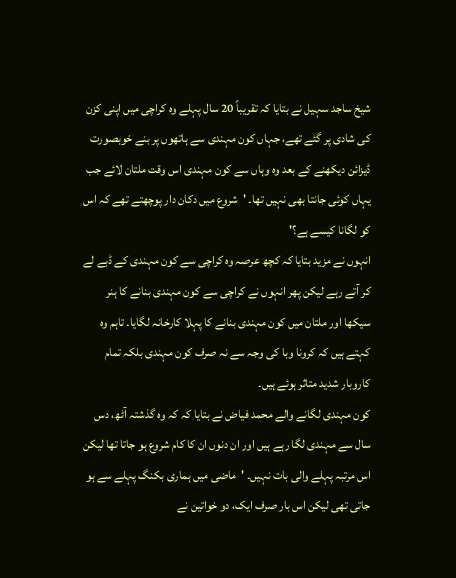شیخ ساجد سہیل نے بتایا کہ تقریباً 20 سال پہلے وہ کراچی میں اپنی کزن کی شادی پر گئے تھے، جہاں کون مہندی سے ہاتھوں پر بنے خوبصورت ڈیزائن دیکھنے کے بعد وہ وہاں سے کون مہندی اس وقت ملتان لائے جب یہاں کوئی جانتا بھی نہیں تھا۔ 'شروع میں دکان دار پوچھتے تھے کہ اس کو لگانا کیسے ہے؟'
انہوں نے مزید بتایا کہ کچھ عرصہ وہ کراچی سے کون مہندی کے ڈبے لے کر آتے رہے لیکن پھر انہوں نے کراچی سے کون مہندی بنانے کا ہنر سیکھا اور ملتان میں کون مہندی بنانے کا پہلا کارخانہ لگایا۔ تاہم وہ کہتے ہیں کہ کرونا وبا کی وجہ سے نہ صرف کون مہندی بلکہ تمام کاروبار شدید متاثر ہوئے ہیں۔
کون مہندی لگانے والے محمد فیاض نے بتایا کہ کہ وہ گذشتہ آٹھ، دس سال سے مہندی لگا رہے ہیں اور ان دنوں ان کا کام شروع ہو جاتا تھا لیکن اس مرتبہ پہلے والی بات نہیں۔ 'ماضی میں ہماری بکنگ پہلے سے ہو جاتی تھی لیکن اس بار صرف ایک، دو خواتین نے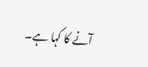آنے کا کہا ہے۔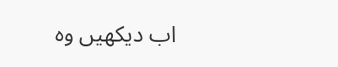اب دیکھیں وہ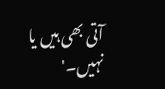آتی بھی ہیں یا نہیں۔'